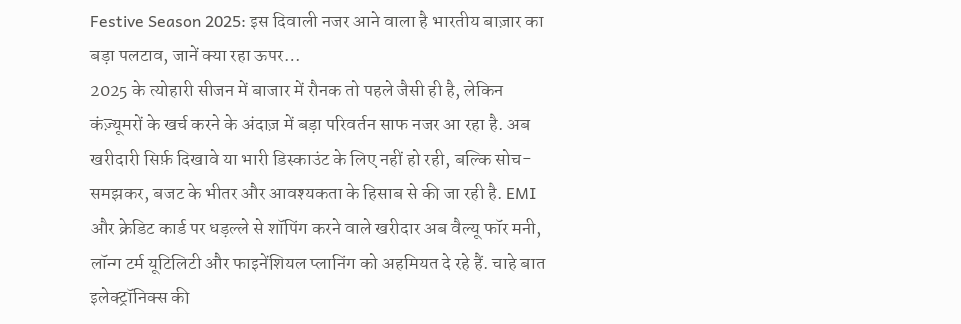Festive Season 2025: इस दिवाली नजर आने वाला है भारतीय बाज़ार का बड़ा पलटाव, जानें क्या रहा ऊपर…
2025 के त्योहारी सीजन में बाजार में रौनक तो पहले जैसी ही है, लेकिन कंज़्यूमरों के खर्च करने के अंदाज़ में बड़ा परिवर्तन साफ नजर आ रहा है. अब खरीदारी सिर्फ़ दिखावे या भारी डिस्काउंट के लिए नहीं हो रही, बल्कि सोच-समझकर, बजट के भीतर और आवश्यकता के हिसाब से की जा रही है. EMI और क्रेडिट कार्ड पर धड़ल्ले से शॉपिंग करने वाले खरीदार अब वैल्यू फॉर मनी, लॉन्ग टर्म यूटिलिटी और फाइनेंशियल प्लानिंग को अहमियत दे रहे हैं. चाहे बात इलेक्ट्रॉनिक्स की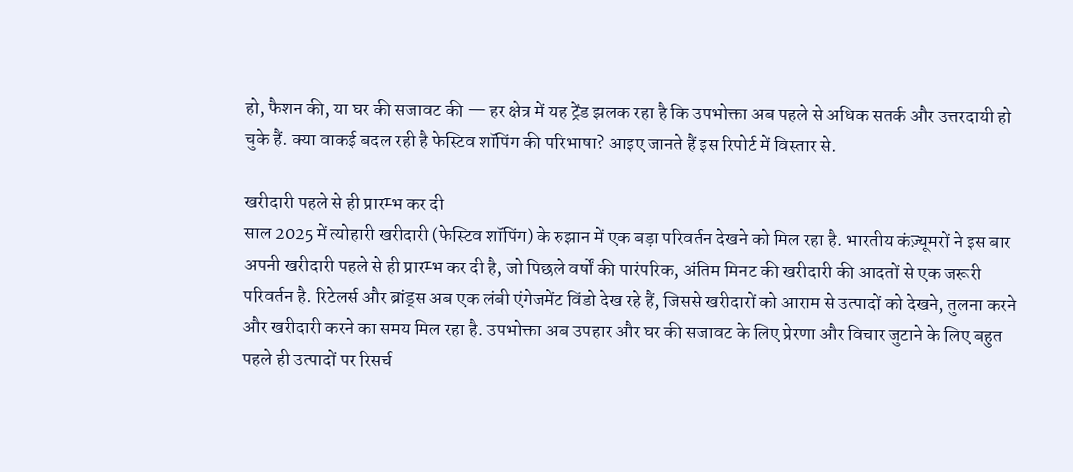हो, फैशन की, या घर की सजावट की — हर क्षेत्र में यह ट्रेंड झलक रहा है कि उपभोक्ता अब पहले से अधिक सतर्क और उत्तरदायी हो चुके हैं. क्या वाकई बदल रही है फेस्टिव शॉपिंग की परिभाषा? आइए जानते हैं इस रिपोर्ट में विस्तार से.

खरीदारी पहले से ही प्रारम्भ कर दी
साल 2025 में त्योहारी खरीदारी (फेस्टिव शॉपिंग) के रुझान में एक बड़ा परिवर्तन देखने को मिल रहा है. भारतीय कंज़्यूमरों ने इस बार अपनी खरीदारी पहले से ही प्रारम्भ कर दी है, जो पिछले वर्षों की पारंपरिक, अंतिम मिनट की खरीदारी की आदतों से एक जरूरी परिवर्तन है. रिटेलर्स और ब्रांड्स अब एक लंबी एंगेजमेंट विंडो देख रहे हैं, जिससे खरीदारों को आराम से उत्पादों को देखने, तुलना करने और खरीदारी करने का समय मिल रहा है. उपभोक्ता अब उपहार और घर की सजावट के लिए प्रेरणा और विचार जुटाने के लिए बहुत पहले ही उत्पादों पर रिसर्च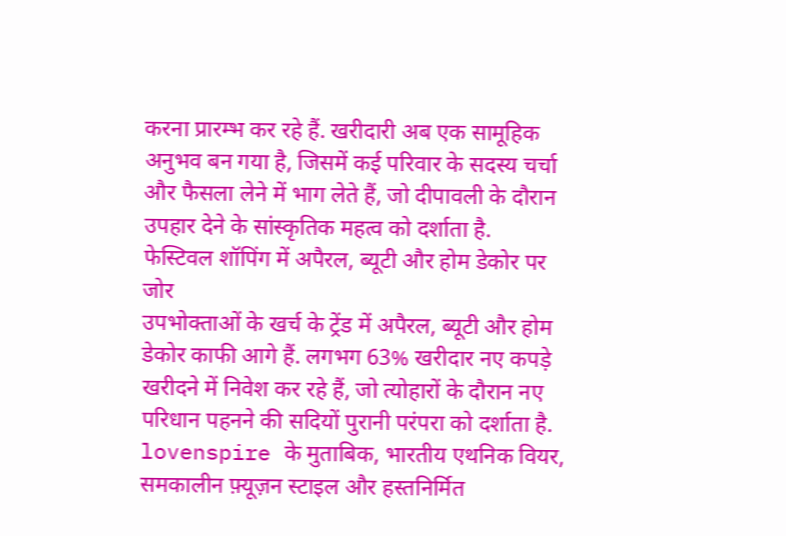करना प्रारम्भ कर रहे हैं. खरीदारी अब एक सामूहिक अनुभव बन गया है, जिसमें कई परिवार के सदस्य चर्चा और फैसला लेने में भाग लेते हैं, जो दीपावली के दौरान उपहार देने के सांस्कृतिक महत्व को दर्शाता है.
फेस्टिवल शॉपिंग में अपैरल, ब्यूटी और होम डेकोर पर जोर
उपभोक्ताओं के खर्च के ट्रेंड में अपैरल, ब्यूटी और होम डेकोर काफी आगे हैं. लगभग 63% खरीदार नए कपड़े खरीदने में निवेश कर रहे हैं, जो त्योहारों के दौरान नए परिधान पहनने की सदियों पुरानी परंपरा को दर्शाता है. lovenspire के मुताबिक, भारतीय एथनिक वियर, समकालीन फ़्यूज़न स्टाइल और हस्तनिर्मित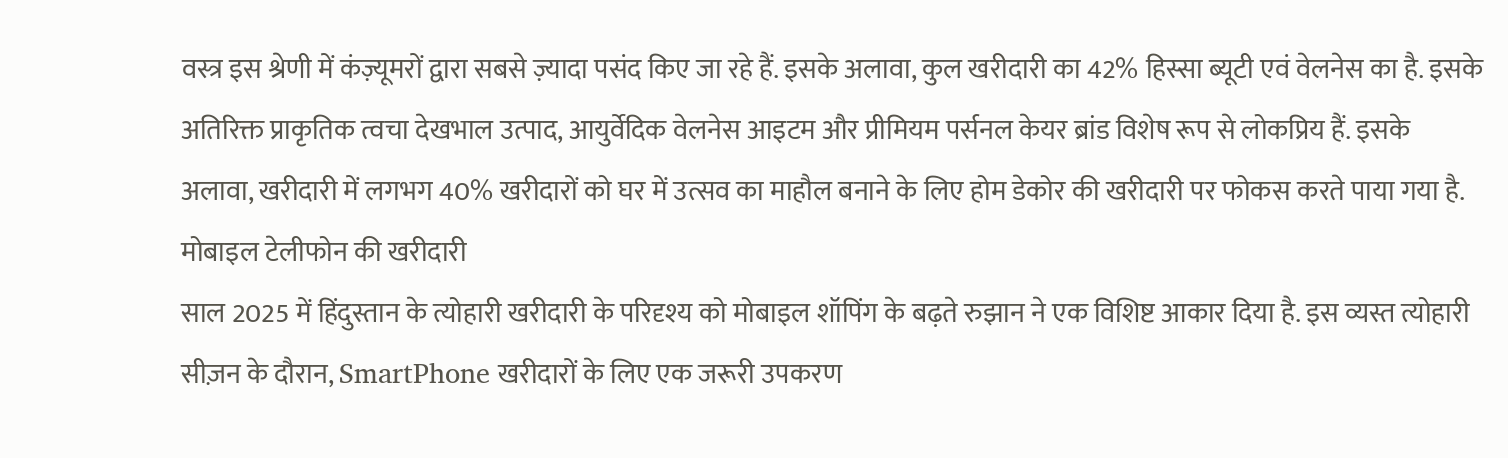वस्त्र इस श्रेणी में कंज़्यूमरों द्वारा सबसे ज़्यादा पसंद किए जा रहे हैं. इसके अलावा, कुल खरीदारी का 42% हिस्सा ब्यूटी एवं वेलनेस का है. इसके अतिरिक्त प्राकृतिक त्वचा देखभाल उत्पाद, आयुर्वेदिक वेलनेस आइटम और प्रीमियम पर्सनल केयर ब्रांड विशेष रूप से लोकप्रिय हैं. इसके अलावा, खरीदारी में लगभग 40% खरीदारों को घर में उत्सव का माहौल बनाने के लिए होम डेकोर की खरीदारी पर फोकस करते पाया गया है.
मोबाइल टेलीफोन की खरीदारी
साल 2025 में हिंदुस्तान के त्योहारी खरीदारी के परिदृश्य को मोबाइल शॉपिंग के बढ़ते रुझान ने एक विशिष्ट आकार दिया है. इस व्यस्त त्योहारी सीज़न के दौरान, SmartPhone खरीदारों के लिए एक जरूरी उपकरण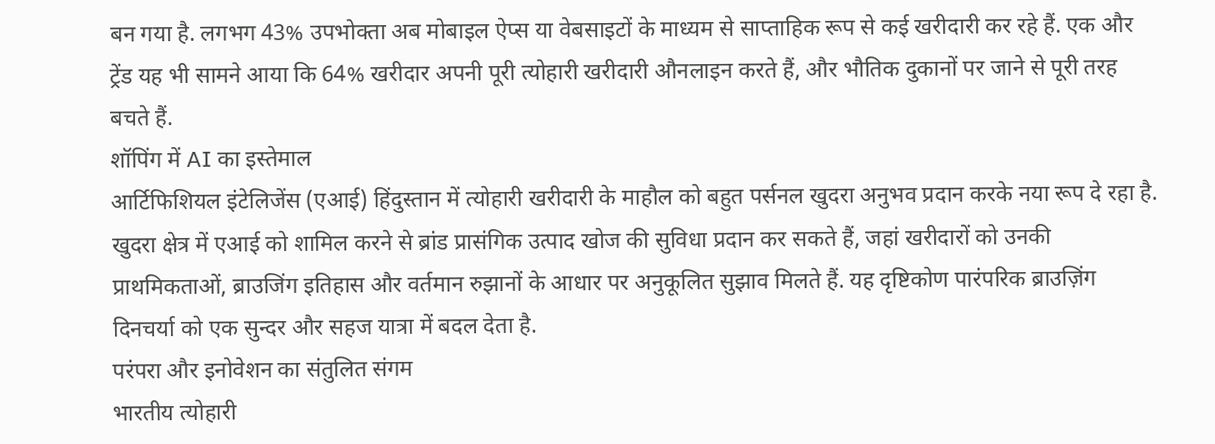बन गया है. लगभग 43% उपभोक्ता अब मोबाइल ऐप्स या वेबसाइटों के माध्यम से साप्ताहिक रूप से कई खरीदारी कर रहे हैं. एक और ट्रेंड यह भी सामने आया कि 64% खरीदार अपनी पूरी त्योहारी खरीदारी औनलाइन करते हैं, और भौतिक दुकानों पर जाने से पूरी तरह बचते हैं.
शॉपिंग में AI का इस्तेमाल
आर्टिफिशियल इंटेलिजेंस (एआई) हिंदुस्तान में त्योहारी खरीदारी के माहौल को बहुत पर्सनल खुदरा अनुभव प्रदान करके नया रूप दे रहा है. खुदरा क्षेत्र में एआई को शामिल करने से ब्रांड प्रासंगिक उत्पाद खोज की सुविधा प्रदान कर सकते हैं, जहां खरीदारों को उनकी प्राथमिकताओं, ब्राउजिंग इतिहास और वर्तमान रुझानों के आधार पर अनुकूलित सुझाव मिलते हैं. यह दृष्टिकोण पारंपरिक ब्राउज़िंग दिनचर्या को एक सुन्दर और सहज यात्रा में बदल देता है.
परंपरा और इनोवेशन का संतुलित संगम
भारतीय त्योहारी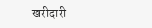खरीदारी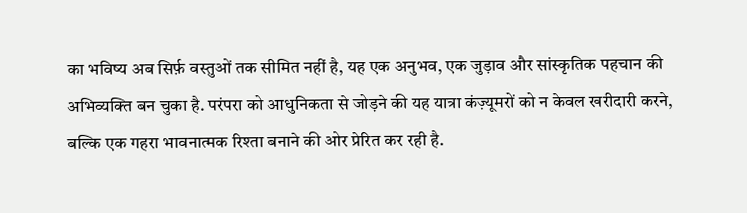का भविष्य अब सिर्फ़ वस्तुओं तक सीमित नहीं है, यह एक अनुभव, एक जुड़ाव और सांस्कृतिक पहचान की अभिव्यक्ति बन चुका है. परंपरा को आधुनिकता से जोड़ने की यह यात्रा कंज़्यूमरों को न केवल खरीदारी करने, बल्कि एक गहरा भावनात्मक रिश्ता बनाने की ओर प्रेरित कर रही है.